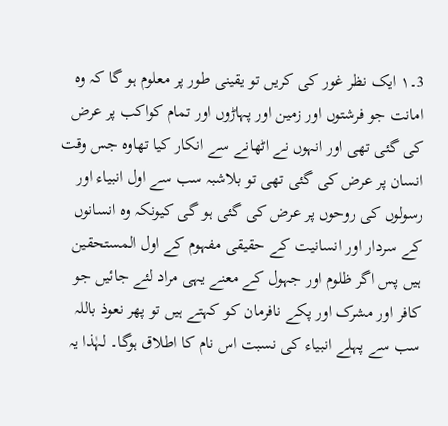3۔۱ ایک نظر غور کی کریں تو یقینی طور پر معلوم ہو گا کہ وہ امانت جو فرشتوں اور زمین اور پہاڑوں اور تمام کواکب پر عرض کی گئی تھی اور انہوں نے اٹھانے سے انکار کیا تھاوہ جس وقت انسان پر عرض کی گئی تھی تو بلاشبہ سب سے اول انبیاء اور رسولوں کی روحوں پر عرض کی گئی ہو گی کیونکہ وہ انسانوں کے سردار اور انسانیت کے حقیقی مفہوم کے اول المستحقین ہیں پس اگر ظلوم اور جہول کے معنے یہی مراد لئے جائیں جو کافر اور مشرک اور پکے نافرمان کو کہتے ہیں تو پھر نعوذ باللہ سب سے پہلے انبیاء کی نسبت اس نام کا اطلاق ہوگا۔ لہٰذا یہ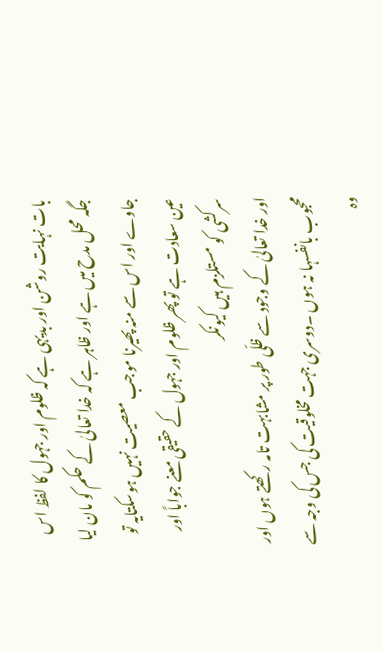بات نہایت روشن اور بدیہی ہے کہ ظلوم اور جہول کا لفظ اس جگہ محل مدح میں ہے اور ظاہر ہے کہ خدا تعالیٰ کے حکم کو مان لیا جاوے اور اس سے منہ پھیرنا موجب معصیت نہیں ہوسکتایہ تو عین سعادت ہے تو پھر ظلوم اور جہول کے حقیقی معنے جواباً اور سرکشی کو مستلزم ہیں کیونکر
اور خدا تعالیٰ کے وجود سے ظلّی طور پر مشابہت تامہ رکھتے ہوں اور محجوب بانفسہا نہ ہوں ۔دوسری جہت مخلوقیت کی جس کی وجہ سے وہ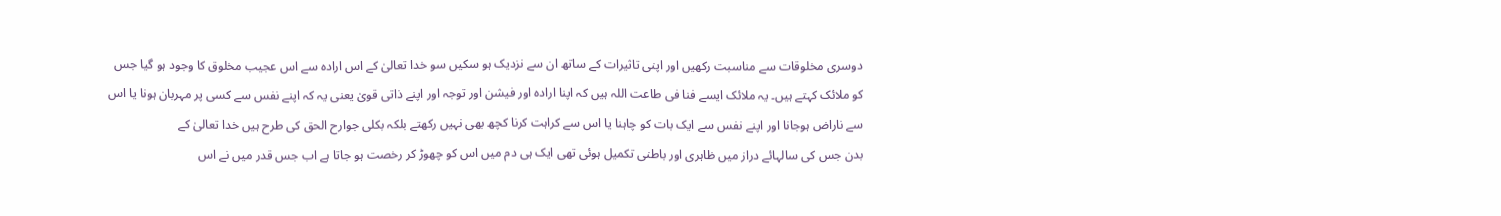دوسری مخلوقات سے مناسبت رکھیں اور اپنی تاثیرات کے ساتھ ان سے نزدیک ہو سکیں سو خدا تعالیٰ کے اس ارادہ سے اس عجیب مخلوق کا وجود ہو گیا جس کو ملائک کہتے ہیں۔ یہ ملائک ایسے فنا فی طاعت اللہ ہیں کہ اپنا ارادہ اور فیشن اور توجہ اور اپنے ذاتی قویٰ یعنی یہ کہ اپنے نفس سے کسی پر مہربان ہونا یا اس سے ناراض ہوجانا اور اپنے نفس سے ایک بات کو چاہنا یا اس سے کراہت کرنا کچھ بھی نہیں رکھتے بلکہ بکلی جوارح الحق کی طرح ہیں خدا تعالیٰ کے
بدن جس کی سالہائے دراز میں ظاہری اور باطنی تکمیل ہوئی تھی ایک ہی دم میں اس کو چھوڑ کر رخصت ہو جاتا ہے اب جس قدر میں نے اس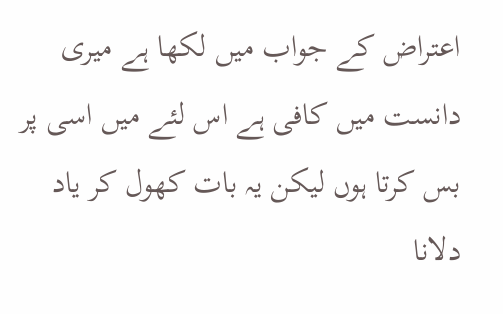اعتراض کے جواب میں لکھا ہے میری دانست میں کافی ہے اس لئے میں اسی پر بس کرتا ہوں لیکن یہ بات کھول کر یاد دلانا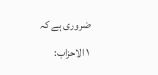ضروری ہے کہ
۱ الاحزاب: